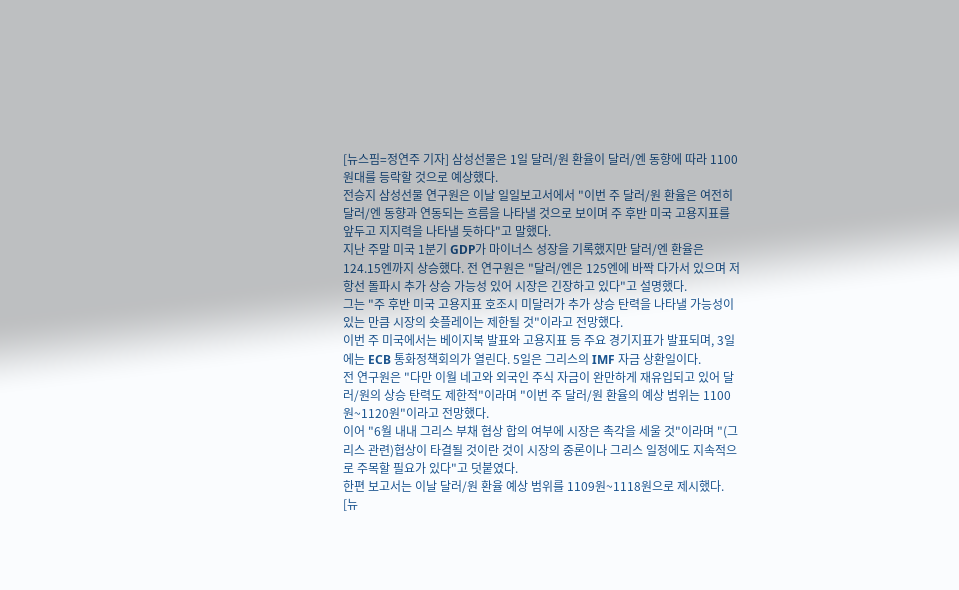[뉴스핌=정연주 기자] 삼성선물은 1일 달러/원 환율이 달러/엔 동향에 따라 1100원대를 등락할 것으로 예상했다.
전승지 삼성선물 연구원은 이날 일일보고서에서 "이번 주 달러/원 환율은 여전히 달러/엔 동향과 연동되는 흐름을 나타낼 것으로 보이며 주 후반 미국 고용지표를 앞두고 지지력을 나타낼 듯하다"고 말했다.
지난 주말 미국 1분기 GDP가 마이너스 성장을 기록했지만 달러/엔 환율은 124.15엔까지 상승했다. 전 연구원은 "달러/엔은 125엔에 바짝 다가서 있으며 저항선 돌파시 추가 상승 가능성 있어 시장은 긴장하고 있다"고 설명했다.
그는 "주 후반 미국 고용지표 호조시 미달러가 추가 상승 탄력을 나타낼 가능성이 있는 만큼 시장의 숏플레이는 제한될 것"이라고 전망했다.
이번 주 미국에서는 베이지북 발표와 고용지표 등 주요 경기지표가 발표되며, 3일에는 ECB 통화정책회의가 열린다. 5일은 그리스의 IMF 자금 상환일이다.
전 연구원은 "다만 이월 네고와 외국인 주식 자금이 완만하게 재유입되고 있어 달러/원의 상승 탄력도 제한적"이라며 "이번 주 달러/원 환율의 예상 범위는 1100원~1120원"이라고 전망했다.
이어 "6월 내내 그리스 부채 협상 합의 여부에 시장은 촉각을 세울 것"이라며 "(그리스 관련)협상이 타결될 것이란 것이 시장의 중론이나 그리스 일정에도 지속적으로 주목할 필요가 있다"고 덧붙였다.
한편 보고서는 이날 달러/원 환율 예상 범위를 1109원~1118원으로 제시했다.
[뉴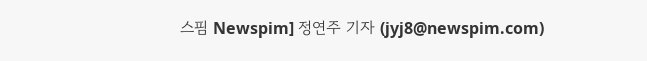스핌 Newspim] 정연주 기자 (jyj8@newspim.com)